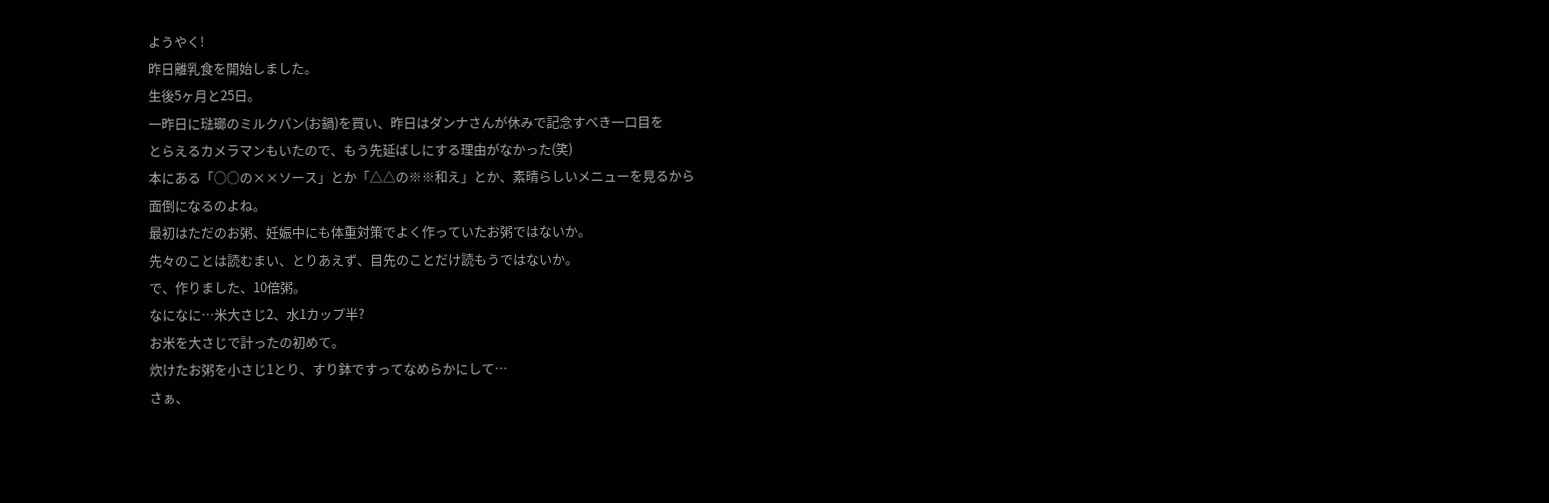ようやく!
昨日離乳食を開始しました。
生後5ヶ月と25日。
一昨日に琺瑯のミルクパン(お鍋)を買い、昨日はダンナさんが休みで記念すべき一口目を
とらえるカメラマンもいたので、もう先延ばしにする理由がなかった(笑)
本にある「○○の××ソース」とか「△△の※※和え」とか、素晴らしいメニューを見るから
面倒になるのよね。
最初はただのお粥、妊娠中にも体重対策でよく作っていたお粥ではないか。
先々のことは読むまい、とりあえず、目先のことだけ読もうではないか。
で、作りました、10倍粥。
なになに…米大さじ2、水1カップ半?
お米を大さじで計ったの初めて。
炊けたお粥を小さじ1とり、すり鉢ですってなめらかにして…
さぁ、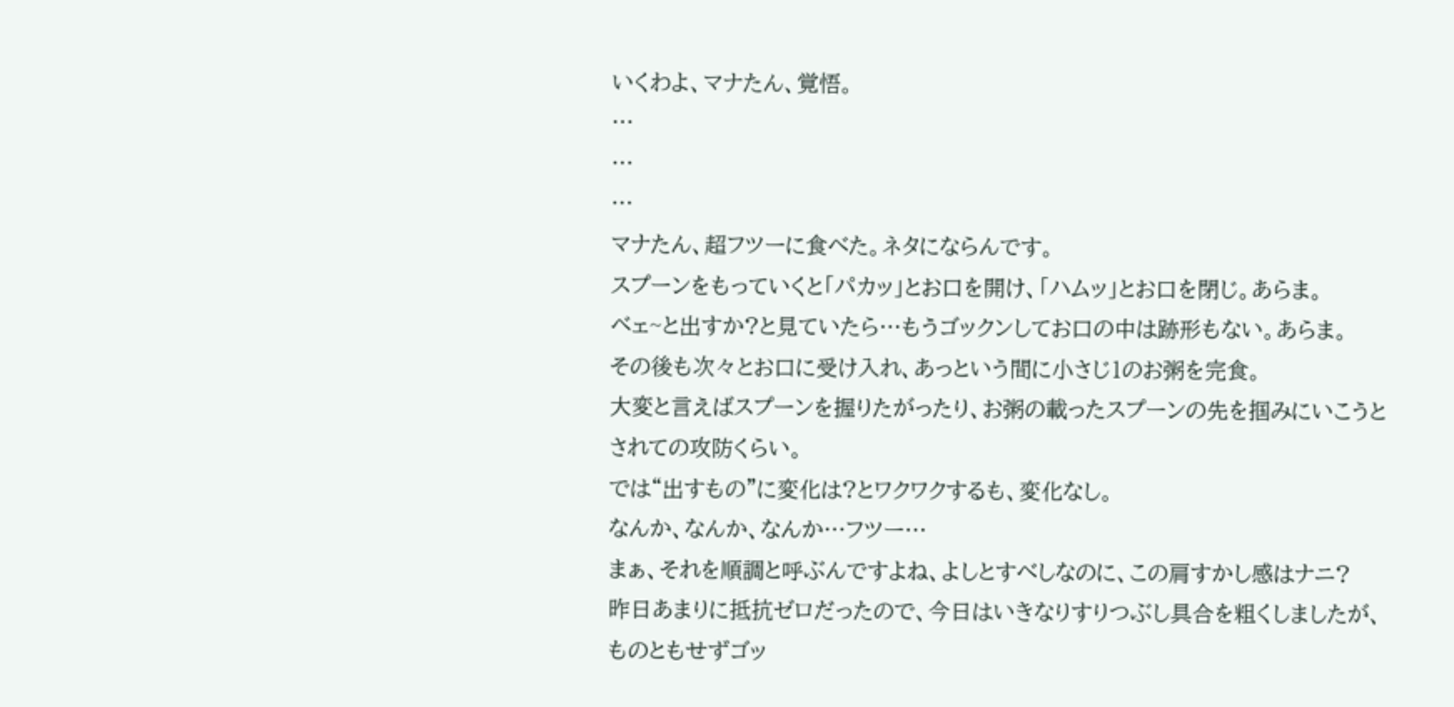いくわよ、マナたん、覚悟。
…
…
…
マナたん、超フツーに食べた。ネタにならんです。
スプーンをもっていくと「パカッ」とお口を開け、「ハムッ」とお口を閉じ。あらま。
ベェ~と出すか?と見ていたら…もうゴックンしてお口の中は跡形もない。あらま。
その後も次々とお口に受け入れ、あっという間に小さじ1のお粥を完食。
大変と言えばスプーンを握りたがったり、お粥の載ったスプーンの先を掴みにいこうと
されての攻防くらい。
では“出すもの”に変化は?とワクワクするも、変化なし。
なんか、なんか、なんか…フツー…
まぁ、それを順調と呼ぶんですよね、よしとすべしなのに、この肩すかし感はナニ?
昨日あまりに抵抗ゼロだったので、今日はいきなりすりつぶし具合を粗くしましたが、
ものともせずゴッ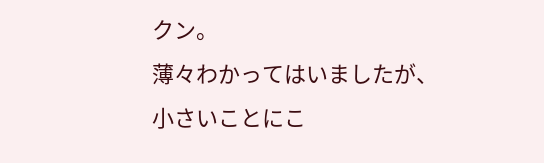クン。
薄々わかってはいましたが、小さいことにこ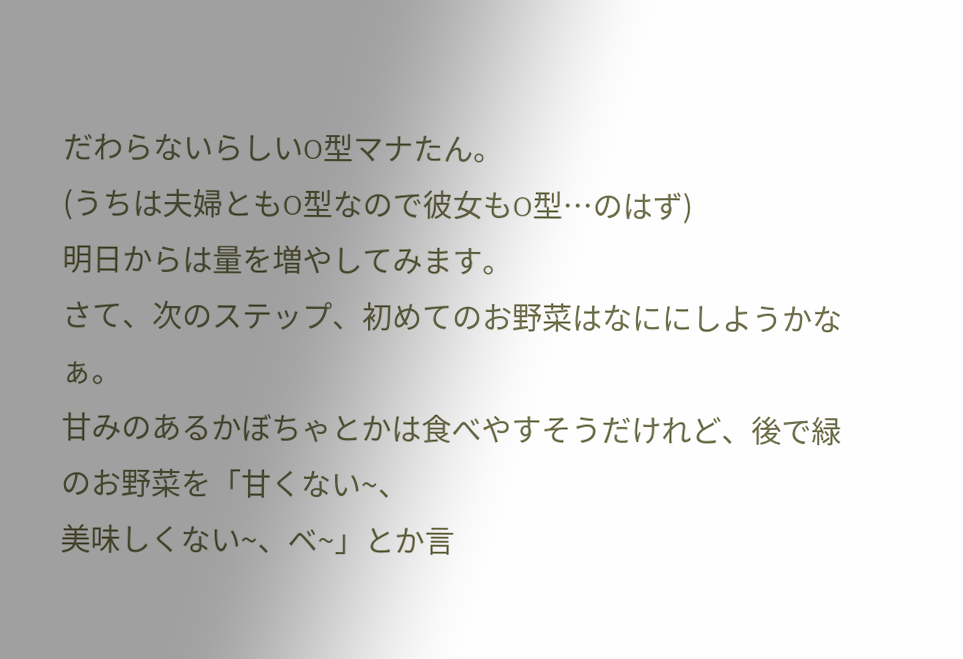だわらないらしいO型マナたん。
(うちは夫婦ともO型なので彼女もO型…のはず)
明日からは量を増やしてみます。
さて、次のステップ、初めてのお野菜はなににしようかなぁ。
甘みのあるかぼちゃとかは食べやすそうだけれど、後で緑のお野菜を「甘くない~、
美味しくない~、ベ~」とか言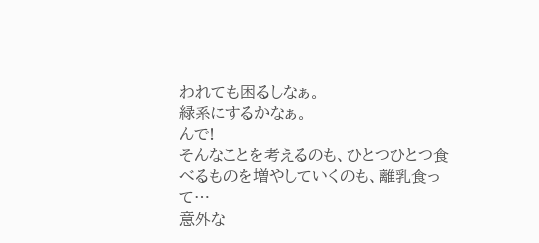われても困るしなぁ。
緑系にするかなぁ。
んで!
そんなことを考えるのも、ひとつひとつ食べるものを増やしていくのも、離乳食って…
意外な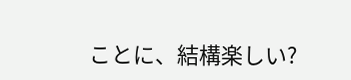ことに、結構楽しい?